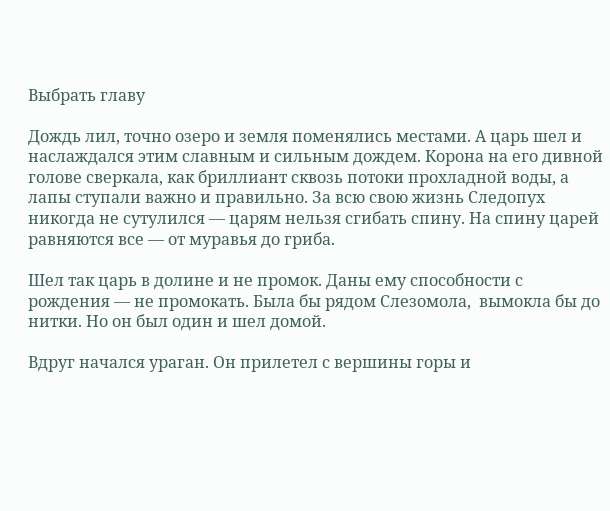Выбрать главу

Дождь лил, точно озеро и земля поменялись местами. А царь шел и наслаждался этим славным и сильным дождем. Корона на его дивной голове сверкала, как бриллиант сквозь потоки прохладной воды, а лапы ступали важно и правильно. За всю свою жизнь Следопух никогда не сутулился — царям нельзя сгибать спину. На спину царей равняются все ― от муравья до гриба.

Шел так царь в долине и не промок. Даны ему способности с рождения — не промокать. Была бы рядом Слезомола,  вымокла бы до нитки. Но он был один и шел домой.

Вдруг начался ураган. Он прилетел с вершины горы и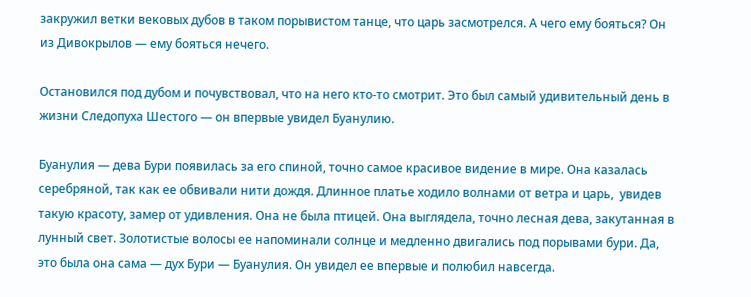закружил ветки вековых дубов в таком порывистом танце, что царь засмотрелся. А чего ему бояться? Он из Дивокрылов — ему бояться нечего.

Остановился под дубом и почувствовал, что на него кто-то смотрит. Это был самый удивительный день в жизни Следопуха Шестого — он впервые увидел Буанулию.

Буанулия — дева Бури появилась за его спиной, точно самое красивое видение в мире. Она казалась серебряной, так как ее обвивали нити дождя. Длинное платье ходило волнами от ветра и царь,  увидев такую красоту, замер от удивления. Она не была птицей. Она выглядела, точно лесная дева, закутанная в лунный свет. Золотистые волосы ее напоминали солнце и медленно двигались под порывами бури. Да, это была она сама — дух Бури — Буанулия. Он увидел ее впервые и полюбил навсегда.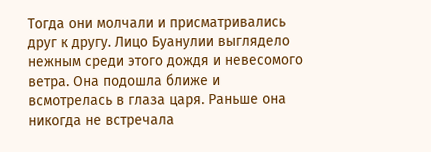Тогда они молчали и присматривались друг к другу. Лицо Буанулии выглядело нежным среди этого дождя и невесомого ветра. Она подошла ближе и всмотрелась в глаза царя. Раньше она никогда не встречала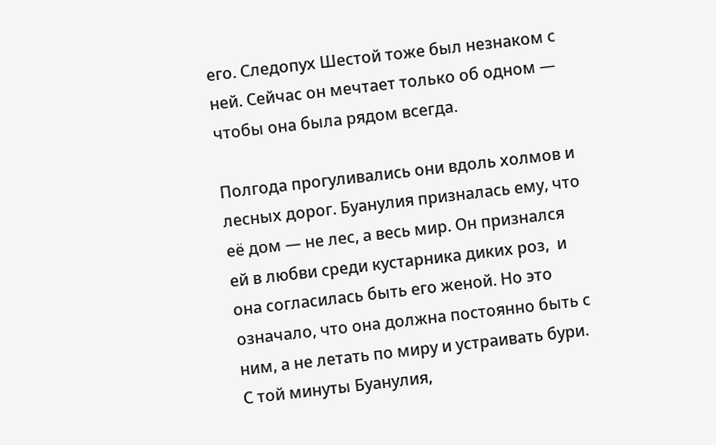его. Следопух Шестой тоже был незнаком с ней. Сейчас он мечтает только об одном — чтобы она была рядом всегда.

Полгода прогуливались они вдоль холмов и лесных дорог. Буанулия призналась ему, что её дом — не лес, а весь мир. Он признался ей в любви среди кустарника диких роз,  и она согласилась быть его женой. Но это означало, что она должна постоянно быть с ним, а не летать по миру и устраивать бури. С той минуты Буанулия,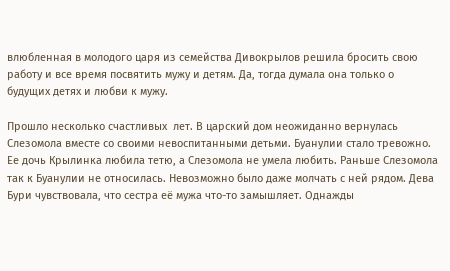влюбленная в молодого царя из семейства Дивокрылов решила бросить свою работу и все время посвятить мужу и детям. Да, тогда думала она только о будущих детях и любви к мужу.

Прошло несколько счастливых  лет. В царский дом неожиданно вернулась Слезомола вместе со своими невоспитанными детьми. Буанулии стало тревожно. Ее дочь Крылинка любила тетю, а Слезомола не умела любить. Раньше Слезомола так к Буанулии не относилась. Невозможно было даже молчать с ней рядом. Дева Бури чувствовала, что сестра её мужа что-то замышляет. Однажды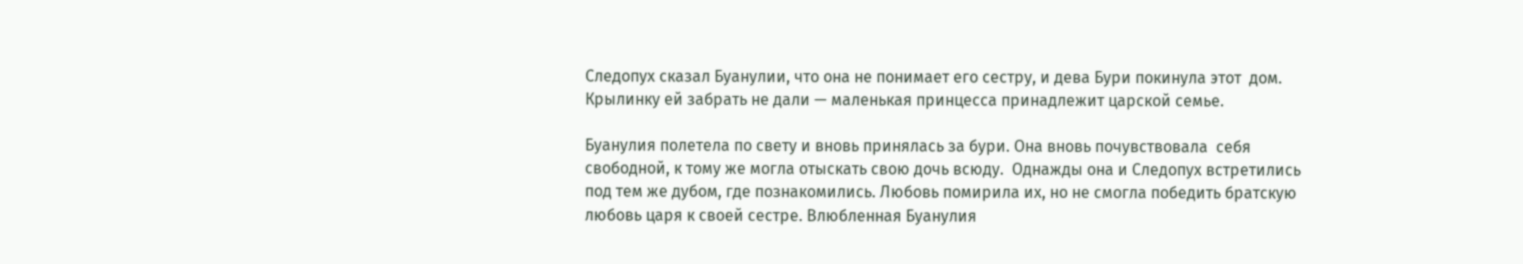Следопух сказал Буанулии, что она не понимает его сестру, и дева Бури покинула этот  дом. Крылинку ей забрать не дали — маленькая принцесса принадлежит царской семье.

Буанулия полетела по свету и вновь принялась за бури. Она вновь почувствовала  себя свободной, к тому же могла отыскать свою дочь всюду.  Однажды она и Следопух встретились под тем же дубом, где познакомились. Любовь помирила их, но не смогла победить братскую любовь царя к своей сестре. Влюбленная Буанулия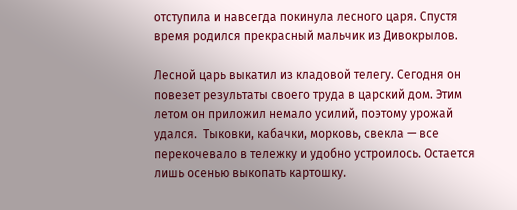отступила и навсегда покинула лесного царя. Спустя время родился прекрасный мальчик из Дивокрылов.

Лесной царь выкатил из кладовой телегу. Сегодня он повезет результаты своего труда в царский дом. Этим летом он приложил немало усилий, поэтому урожай удался.  Тыковки, кабачки, морковь, свекла — все перекочевало в тележку и удобно устроилось. Остается лишь осенью выкопать картошку.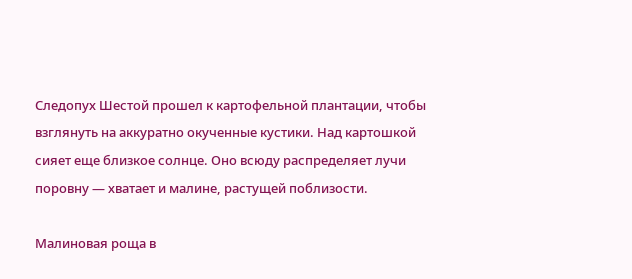Следопух Шестой прошел к картофельной плантации, чтобы взглянуть на аккуратно окученные кустики. Над картошкой сияет еще близкое солнце. Оно всюду распределяет лучи поровну — хватает и малине, растущей поблизости.

Малиновая роща в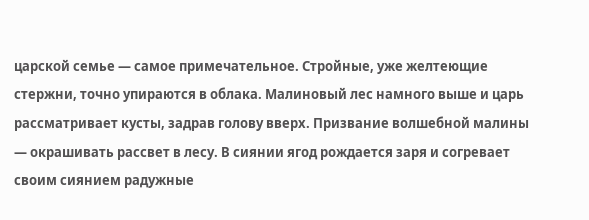царской семье — самое примечательное. Стройные, уже желтеющие стержни, точно упираются в облака. Малиновый лес намного выше и царь рассматривает кусты, задрав голову вверх. Призвание волшебной малины — окрашивать рассвет в лесу. В сиянии ягод рождается заря и согревает своим сиянием радужные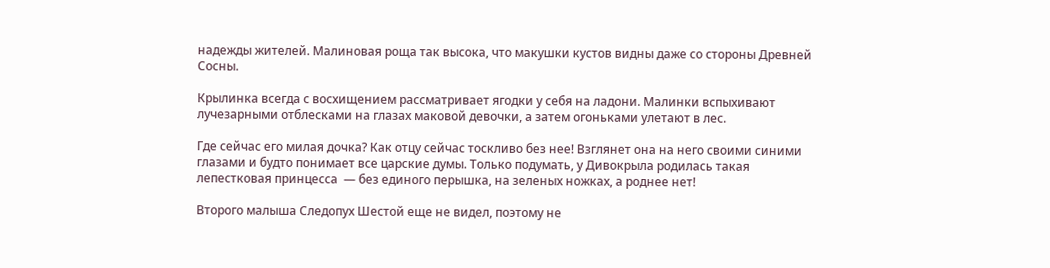надежды жителей. Малиновая роща так высока, что макушки кустов видны даже со стороны Древней Сосны.

Крылинка всегда с восхищением рассматривает ягодки у себя на ладони. Малинки вспыхивают лучезарными отблесками на глазах маковой девочки, а затем огоньками улетают в лес.

Где сейчас его милая дочка? Как отцу сейчас тоскливо без нее! Взглянет она на него своими синими глазами и будто понимает все царские думы. Только подумать, у Дивокрыла родилась такая лепестковая принцесса  — без единого перышка, на зеленых ножках, а роднее нет!

Второго малыша Следопух Шестой еще не видел, поэтому не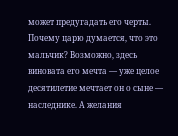может предугадать его черты. Почему царю думается, что это мальчик? Возможно, здесь виновата его мечта — уже целое десятилетие мечтает он о сыне — наследнике. А желания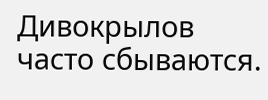Дивокрылов часто сбываются.